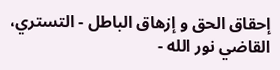إحقاق الحق و إزهاق الباطل - التستري، القاضي نور الله -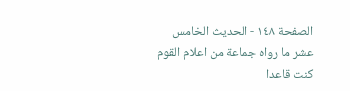الصفحة ١٤٨ - الحديث الخامس عشر ما رواه جماعة من اعلام القوم
كنت قاعدا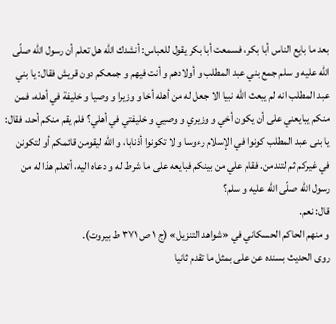بعد ما بايع الناس أبا بكر، فسمعت أبا بكر يقول للعباس: أنشدك اللّه هل تعلم أن رسول اللّه صلّى اللّه عليه و سلم جمع بني عبد المطلب و أولادهم و أنت فيهم و جمعكم دون قريش فقال: يا بني عبد المطلب انه لم يبعث اللّه نبيا الا جعل له من أهله أخا و وزيرا و وصيا و خليفة في أهله، فمن منكم يبايعني على أن يكون أخي و وزيري و وصيي و خليفتي في أهلي؟ فلم يقم منكم أحد، فقال: يا بنى عبد المطلب كونوا في الإسلام رءوسا و لا تكونوا أذنابا، و اللّه ليقومن قائمكم أو لتكونن في غيركم ثم لتندمن. فقام علي من بينكم فبايعه على ما شرط له و دعاه اليه، أتعلم هذا له من رسول اللّه صلّى اللّه عليه و سلم؟
قال: نعم.
و منهم الحاكم الحسكاني في «شواهد التنزيل» (ج ١ ص ٣٧١ ط بيروت).
روى الحديث بسنده عن على بمثل ما تقدم ثانيا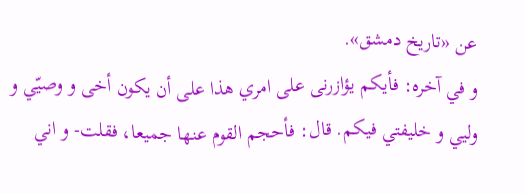عن «تاريخ دمشق».
و في آخره: فأيكم يؤازرنى على امري هذا على أن يكون أخى و وصيّي و وليي و خليفتي فيكم. قال: فأحجم القوم عنها جميعا، فقلت- و اني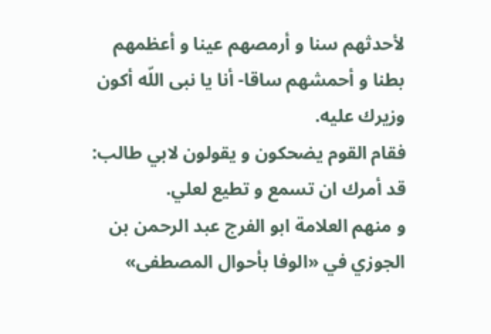لأحدثهم سنا و أرمصهم عينا و أعظمهم بطنا و أحمشهم ساقا- أنا يا نبى اللّه أكون وزيرك عليه.
فقام القوم يضحكون و يقولون لابي طالب: قد أمرك ان تسمع و تطيع لعلي.
و منهم العلامة ابو الفرج عبد الرحمن بن الجوزي في «الوفا بأحوال المصطفى»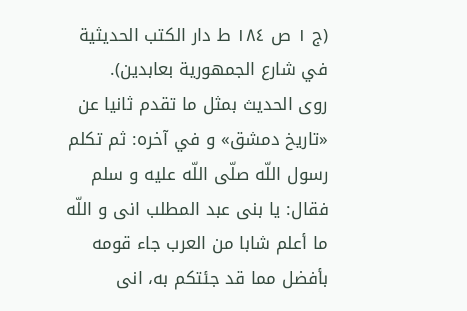(ج ١ ص ١٨٤ ط دار الكتب الحديثية في شارع الجمهورية بعابدين).
روى الحديث بمثل ما تقدم ثانيا عن «تاريخ دمشق» و في آخره: ثم تكلم رسول اللّه صلّى اللّه عليه و سلم فقال: يا بنى عبد المطلب انى و اللّه ما أعلم شابا من العرب جاء قومه بأفضل مما قد جئتكم به، انى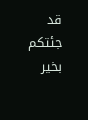قد جئتكم بخير